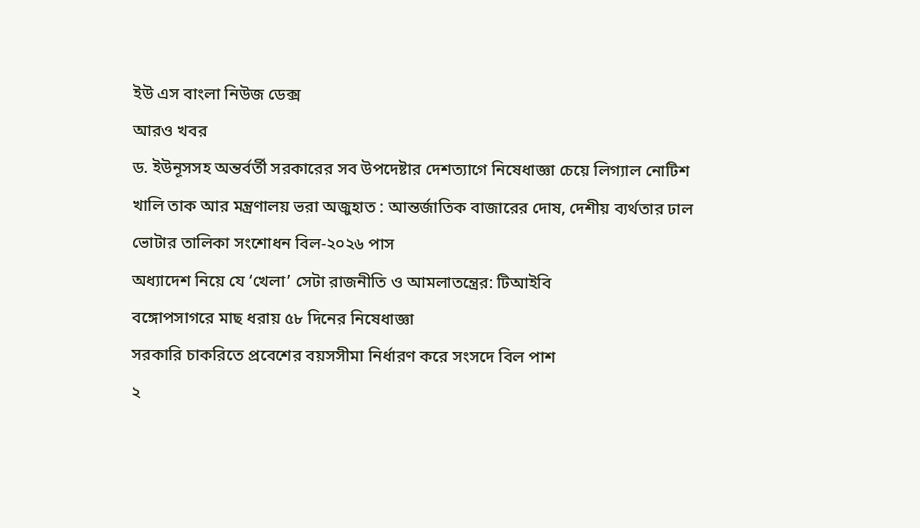ইউ এস বাংলা নিউজ ডেক্স
আরও খবর
ড. ইউনূসসহ অন্তর্বর্তী সরকারের সব উপদেষ্টার দেশত্যাগে নিষেধাজ্ঞা চেয়ে লিগ্যাল নোটিশ
খালি তাক আর মন্ত্রণালয় ভরা অজুহাত : আন্তর্জাতিক বাজারের দোষ, দেশীয় ব্যর্থতার ঢাল
ভোটার তালিকা সংশোধন বিল-২০২৬ পাস
অধ্যাদেশ নিয়ে যে ‘খেলা’ সেটা রাজনীতি ও আমলাতন্ত্রের: টিআইবি
বঙ্গোপসাগরে মাছ ধরায় ৫৮ দিনের নিষেধাজ্ঞা
সরকারি চাকরিতে প্রবেশের বয়সসীমা নির্ধারণ করে সংসদে বিল পাশ
২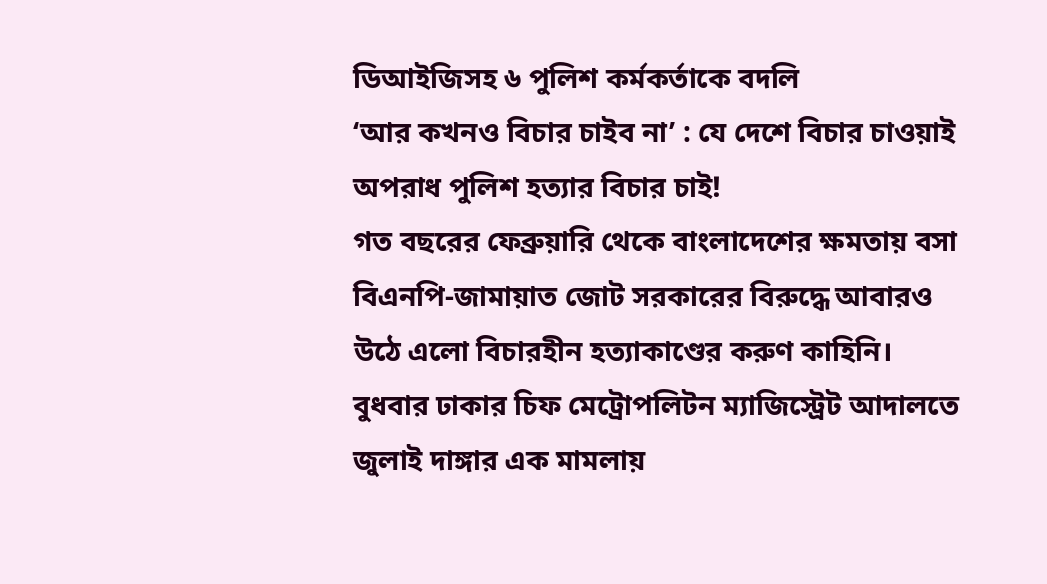ডিআইজিসহ ৬ পুলিশ কর্মকর্তাকে বদলি
‘আর কখনও বিচার চাইব না’ : যে দেশে বিচার চাওয়াই অপরাধ পুলিশ হত্যার বিচার চাই!
গত বছরের ফেব্রুয়ারি থেকে বাংলাদেশের ক্ষমতায় বসা বিএনপি-জামায়াত জোট সরকারের বিরুদ্ধে আবারও উঠে এলো বিচারহীন হত্যাকাণ্ডের করুণ কাহিনি। বুধবার ঢাকার চিফ মেট্রোপলিটন ম্যাজিস্ট্রেট আদালতে জুলাই দাঙ্গার এক মামলায়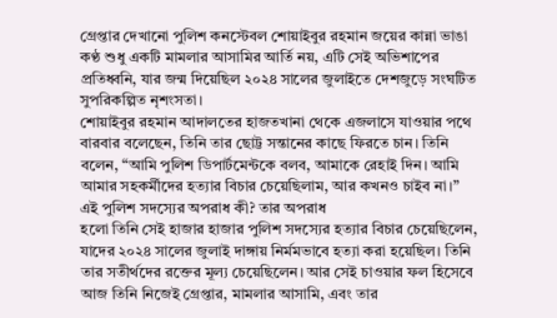গ্রেপ্তার দেখানো পুলিশ কনস্টেবল শোয়াইবুর রহমান জয়ের কান্না ভাঙা কণ্ঠ শুধু একটি মামলার আসামির আর্তি নয়, এটি সেই অভিশাপের প্রতিধ্বনি, যার জন্ম দিয়েছিল ২০২৪ সালের জুলাইতে দেশজুড়ে সংঘটিত সুপরিকল্পিত নৃশংসতা।
শোয়াইবুর রহমান আদালতের হাজতখানা থেকে এজলাসে যাওয়ার পথে বারবার বলেছেন, তিনি তার ছোট্ট সন্তানের কাছে ফিরতে চান। তিনি বলেন, “আমি পুলিশ ডিপার্টমেন্টকে বলব, আমাকে রেহাই দিন। আমি আমার সহকর্মীদের হত্যার বিচার চেয়েছিলাম, আর কখনও চাইব না।” এই পুলিশ সদস্যের অপরাধ কী? তার অপরাধ
হলো তিনি সেই হাজার হাজার পুলিশ সদস্যের হত্যার বিচার চেয়েছিলেন, যাদের ২০২৪ সালের জুলাই দাঙ্গায় নির্মমভাবে হত্যা করা হয়েছিল। তিনি তার সতীর্থদের রক্তের মূল্য চেয়েছিলেন। আর সেই চাওয়ার ফল হিসেবে আজ তিনি নিজেই গ্রেপ্তার, মামলার আসামি, এবং তার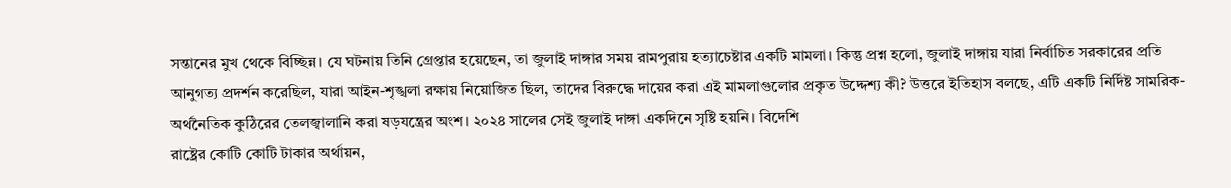সন্তানের মুখ থেকে বিচ্ছিন্ন। যে ঘটনায় তিনি গ্রেপ্তার হয়েছেন, তা জুলাই দাঙ্গার সময় রামপুরায় হত্যাচেষ্টার একটি মামলা। কিন্তু প্রশ্ন হলো, জুলাই দাঙ্গায় যারা নির্বাচিত সরকারের প্রতি আনুগত্য প্রদর্শন করেছিল, যারা আইন-শৃঙ্খলা রক্ষায় নিয়োজিত ছিল, তাদের বিরুদ্ধে দায়ের করা এই মামলাগুলোর প্রকৃত উদ্দেশ্য কী? উত্তরে ইতিহাস বলছে, এটি একটি নির্দিষ্ট সামরিক-অর্থনৈতিক কুঠিরের তেলজ্বালানি করা ষড়যন্ত্রের অংশ। ২০২৪ সালের সেই জুলাই দাঙ্গা একদিনে সৃষ্টি হয়নি। বিদেশি
রাষ্ট্রের কোটি কোটি টাকার অর্থায়ন,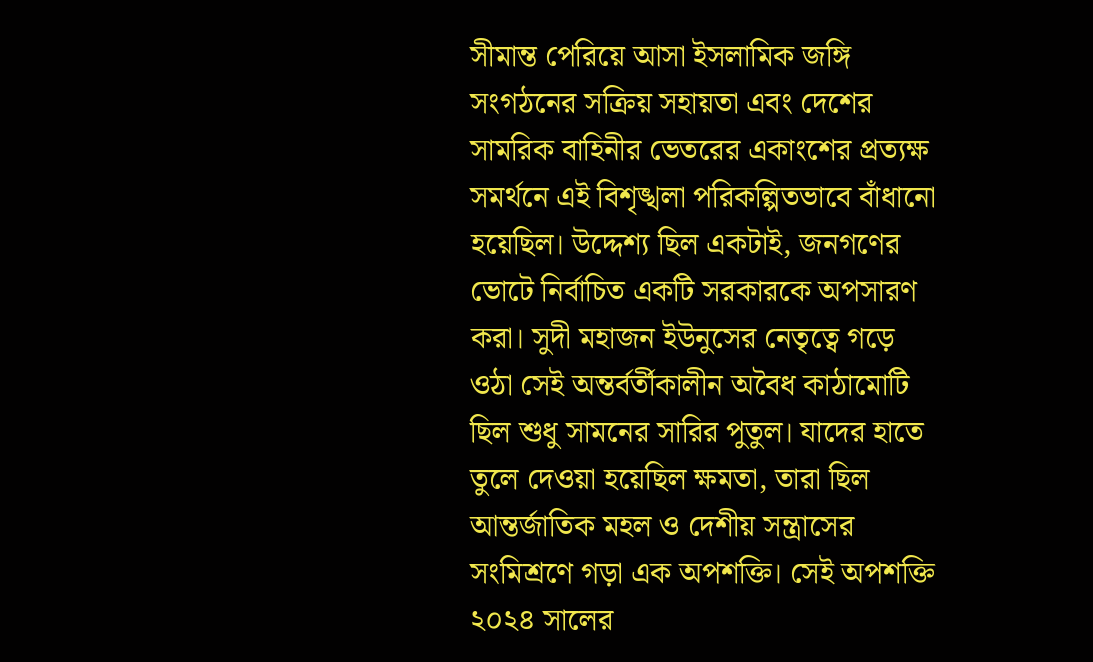সীমান্ত পেরিয়ে আসা ইসলামিক জঙ্গি সংগঠনের সক্রিয় সহায়তা এবং দেশের সামরিক বাহিনীর ভেতরের একাংশের প্রত্যক্ষ সমর্থনে এই বিশৃঙ্খলা পরিকল্পিতভাবে বাঁধানো হয়েছিল। উদ্দেশ্য ছিল একটাই, জনগণের ভোটে নির্বাচিত একটি সরকারকে অপসারণ করা। সুদী মহাজন ইউনুসের নেতৃত্বে গড়ে ওঠা সেই অন্তর্বর্তীকালীন অবৈধ কাঠামোটি ছিল শুধু সামনের সারির পুতুল। যাদের হাতে তুলে দেওয়া হয়েছিল ক্ষমতা, তারা ছিল আন্তর্জাতিক মহল ও দেশীয় সন্ত্রাসের সংমিশ্রণে গড়া এক অপশক্তি। সেই অপশক্তি ২০২৪ সালের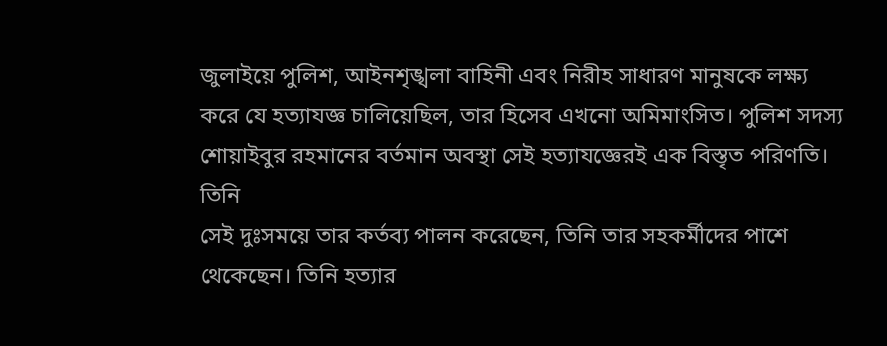জুলাইয়ে পুলিশ, আইনশৃঙ্খলা বাহিনী এবং নিরীহ সাধারণ মানুষকে লক্ষ্য করে যে হত্যাযজ্ঞ চালিয়েছিল, তার হিসেব এখনো অমিমাংসিত। পুলিশ সদস্য শোয়াইবুর রহমানের বর্তমান অবস্থা সেই হত্যাযজ্ঞেরই এক বিস্তৃত পরিণতি। তিনি
সেই দুঃসময়ে তার কর্তব্য পালন করেছেন, তিনি তার সহকর্মীদের পাশে থেকেছেন। তিনি হত্যার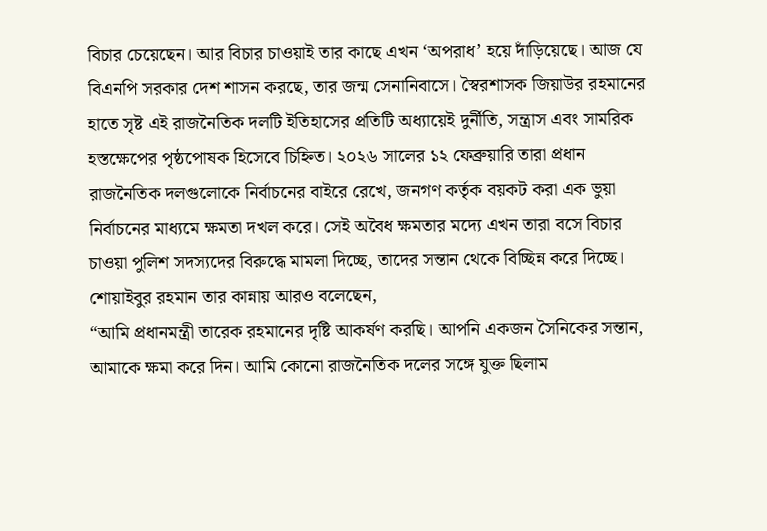বিচার চেয়েছেন। আর বিচার চাওয়াই তার কাছে এখন ‘অপরাধ’ হয়ে দাঁড়িয়েছে। আজ যে বিএনপি সরকার দেশ শাসন করছে, তার জন্ম সেনানিবাসে। স্বৈরশাসক জিয়াউর রহমানের হাতে সৃষ্ট এই রাজনৈতিক দলটি ইতিহাসের প্রতিটি অধ্যায়েই দুর্নীতি, সন্ত্রাস এবং সামরিক হস্তক্ষেপের পৃষ্ঠপোষক হিসেবে চিহ্নিত। ২০২৬ সালের ১২ ফেব্রুয়ারি তারা প্রধান রাজনৈতিক দলগুলোকে নির্বাচনের বাইরে রেখে, জনগণ কর্তৃক বয়কট করা এক ভুয়া নির্বাচনের মাধ্যমে ক্ষমতা দখল করে। সেই অবৈধ ক্ষমতার মদ্যে এখন তারা বসে বিচার চাওয়া পুলিশ সদস্যদের বিরুদ্ধে মামলা দিচ্ছে, তাদের সন্তান থেকে বিচ্ছিন্ন করে দিচ্ছে। শোয়াইবুর রহমান তার কান্নায় আরও বলেছেন,
“আমি প্রধানমন্ত্রী তারেক রহমানের দৃষ্টি আকর্ষণ করছি। আপনি একজন সৈনিকের সন্তান, আমাকে ক্ষমা করে দিন। আমি কোনো রাজনৈতিক দলের সঙ্গে যুক্ত ছিলাম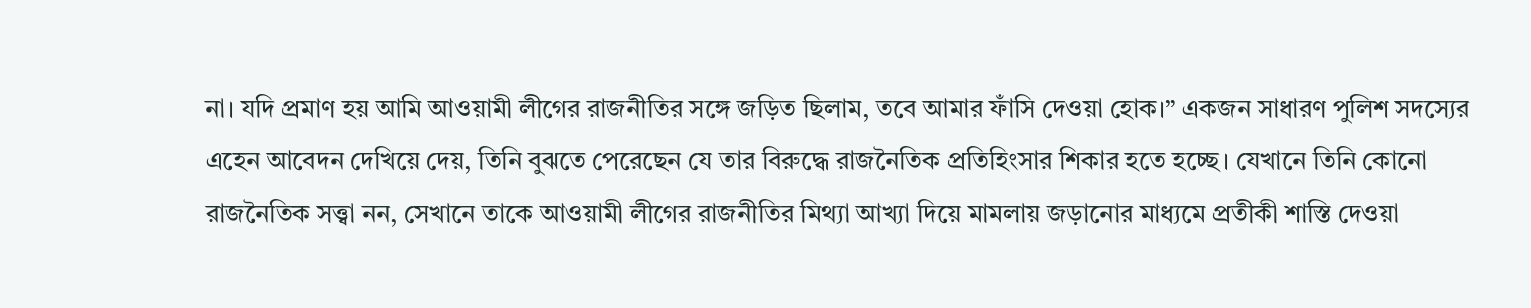না। যদি প্রমাণ হয় আমি আওয়ামী লীগের রাজনীতির সঙ্গে জড়িত ছিলাম, তবে আমার ফাঁসি দেওয়া হোক।” একজন সাধারণ পুলিশ সদস্যের এহেন আবেদন দেখিয়ে দেয়, তিনি বুঝতে পেরেছেন যে তার বিরুদ্ধে রাজনৈতিক প্রতিহিংসার শিকার হতে হচ্ছে। যেখানে তিনি কোনো রাজনৈতিক সত্ত্বা নন, সেখানে তাকে আওয়ামী লীগের রাজনীতির মিথ্যা আখ্যা দিয়ে মামলায় জড়ানোর মাধ্যমে প্রতীকী শাস্তি দেওয়া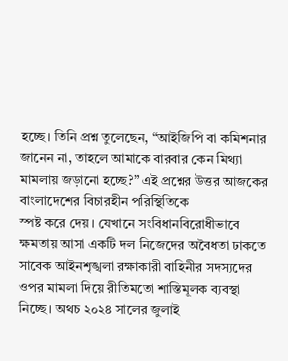হচ্ছে। তিনি প্রশ্ন তুলেছেন, “আইজিপি বা কমিশনার জানেন না, তাহলে আমাকে বারবার কেন মিথ্যা মামলায় জড়ানো হচ্ছে?” এই প্রশ্নের উত্তর আজকের বাংলাদেশের বিচারহীন পরিস্থিতিকে
স্পষ্ট করে দেয়। যেখানে সংবিধানবিরোধীভাবে ক্ষমতায় আসা একটি দল নিজেদের অবৈধতা ঢাকতে সাবেক আইনশৃঙ্খলা রক্ষাকারী বাহিনীর সদস্যদের ওপর মামলা দিয়ে রীতিমতো শাস্তিমূলক ব্যবস্থা নিচ্ছে। অথচ ২০২৪ সালের জুলাই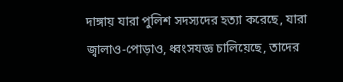দাঙ্গায় যারা পুলিশ সদস্যদের হত্যা করেছে, যারা জ্বালাও-পোড়াও, ধ্বংসযজ্ঞ চালিয়েছে, তাদের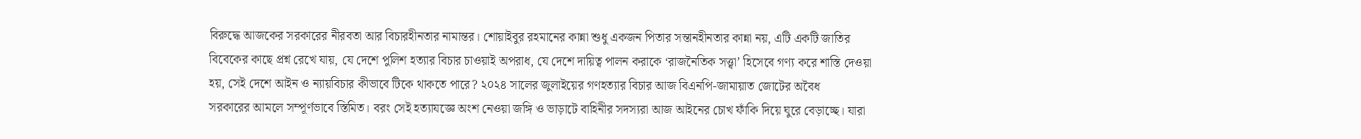বিরুদ্ধে আজকের সরকারের নীরবতা আর বিচারহীনতার নামান্তর। শোয়াইবুর রহমানের কান্না শুধু একজন পিতার সন্তানহীনতার কান্না নয়, এটি একটি জাতির বিবেকের কাছে প্রশ্ন রেখে যায়, যে দেশে পুলিশ হত্যার বিচার চাওয়াই অপরাধ, যে দেশে দায়িত্ব পালন করাকে ‘রাজনৈতিক সত্ত্বা’ হিসেবে গণ্য করে শাস্তি দেওয়া হয়, সেই দেশে আইন ও ন্যায়বিচার কীভাবে টিকে থাকতে পারে? ২০২৪ সালের জুলাইয়ের গণহত্যার বিচার আজ বিএনপি-জামায়াত জোটের অবৈধ
সরকারের আমলে সম্পূর্ণভাবে স্তিমিত। বরং সেই হত্যাযজ্ঞে অংশ নেওয়া জঙ্গি ও ভাড়াটে বাহিনীর সদস্যরা আজ আইনের চোখ ফাঁকি দিয়ে ঘুরে বেড়াচ্ছে। যারা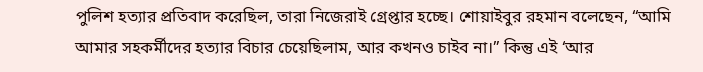পুলিশ হত্যার প্রতিবাদ করেছিল, তারা নিজেরাই গ্রেপ্তার হচ্ছে। শোয়াইবুর রহমান বলেছেন, “আমি আমার সহকর্মীদের হত্যার বিচার চেয়েছিলাম, আর কখনও চাইব না।” কিন্তু এই ‘আর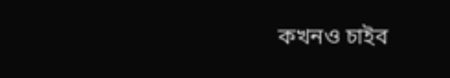কখনও চাইব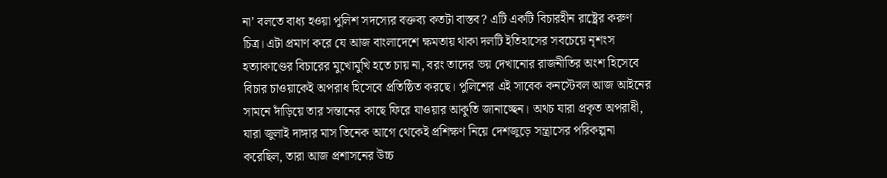না’ বলতে বাধ্য হওয়া পুলিশ সদস্যের বক্তব্য কতটা বাস্তব? এটি একটি বিচারহীন রাষ্ট্রের করুণ চিত্র। এটা প্রমাণ করে যে আজ বাংলাদেশে ক্ষমতায় থাকা দলটি ইতিহাসের সবচেয়ে নৃশংস হত্যাকাণ্ডের বিচারের মুখোমুখি হতে চায় না, বরং তাদের ভয় দেখানোর রাজনীতির অংশ হিসেবে বিচার চাওয়াকেই অপরাধ হিসেবে প্রতিষ্ঠিত করছে। পুলিশের এই সাবেক কনস্টেবল আজ আইনের সামনে দাঁড়িয়ে তার সন্তানের কাছে ফিরে যাওয়ার আকুতি জানাচ্ছেন। অথচ যারা প্রকৃত অপরাধী, যারা জুলাই দাঙ্গার মাস তিনেক আগে থেকেই প্রশিক্ষণ নিয়ে দেশজুড়ে সন্ত্রাসের পরিকল্পনা করেছিল, তারা আজ প্রশাসনের উচ্চ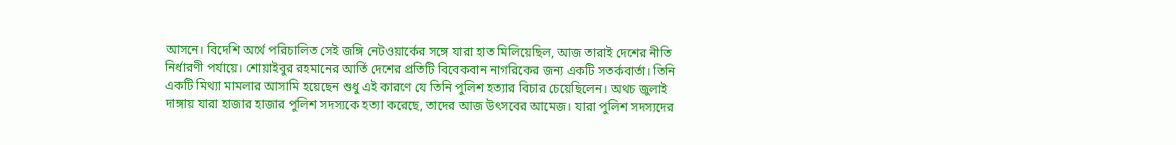আসনে। বিদেশি অর্থে পরিচালিত সেই জঙ্গি নেটওয়ার্কের সঙ্গে যারা হাত মিলিয়েছিল, আজ তারাই দেশের নীতি নির্ধারণী পর্যায়ে। শোয়াইবুর রহমানের আর্তি দেশের প্রতিটি বিবেকবান নাগরিকের জন্য একটি সতর্কবার্তা। তিনি একটি মিথ্যা মামলার আসামি হয়েছেন শুধু এই কারণে যে তিনি পুলিশ হত্যার বিচার চেয়েছিলেন। অথচ জুলাই দাঙ্গায় যারা হাজার হাজার পুলিশ সদস্যকে হত্যা করেছে, তাদের আজ উৎসবের আমেজ। যারা পুলিশ সদস্যদের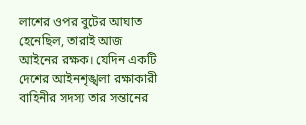লাশের ওপর বুটের আঘাত হেনেছিল, তারাই আজ আইনের রক্ষক। যেদিন একটি দেশের আইনশৃঙ্খলা রক্ষাকারী বাহিনীর সদস্য তার সন্তানের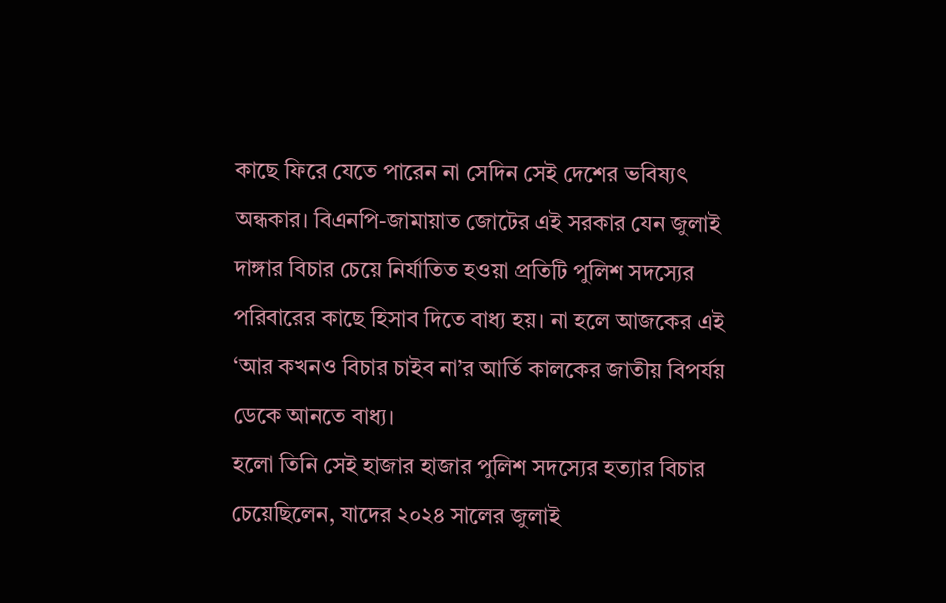কাছে ফিরে যেতে পারেন না সেদিন সেই দেশের ভবিষ্যৎ অন্ধকার। বিএনপি-জামায়াত জোটের এই সরকার যেন জুলাই দাঙ্গার বিচার চেয়ে নির্যাতিত হওয়া প্রতিটি পুলিশ সদস্যের পরিবারের কাছে হিসাব দিতে বাধ্য হয়। না হলে আজকের এই ‘আর কখনও বিচার চাইব না’র আর্তি কালকের জাতীয় বিপর্যয় ডেকে আনতে বাধ্য।
হলো তিনি সেই হাজার হাজার পুলিশ সদস্যের হত্যার বিচার চেয়েছিলেন, যাদের ২০২৪ সালের জুলাই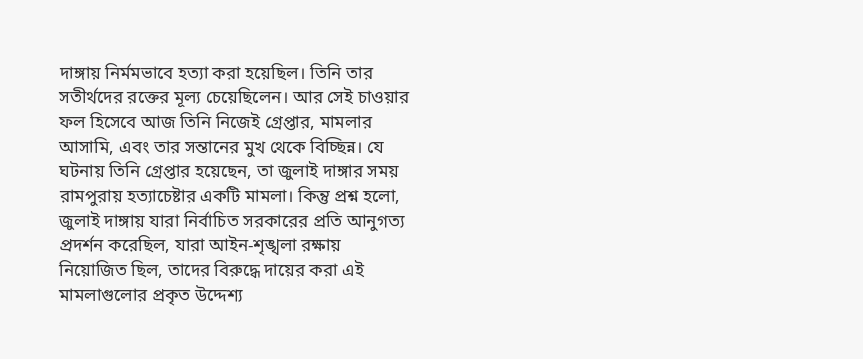দাঙ্গায় নির্মমভাবে হত্যা করা হয়েছিল। তিনি তার সতীর্থদের রক্তের মূল্য চেয়েছিলেন। আর সেই চাওয়ার ফল হিসেবে আজ তিনি নিজেই গ্রেপ্তার, মামলার আসামি, এবং তার সন্তানের মুখ থেকে বিচ্ছিন্ন। যে ঘটনায় তিনি গ্রেপ্তার হয়েছেন, তা জুলাই দাঙ্গার সময় রামপুরায় হত্যাচেষ্টার একটি মামলা। কিন্তু প্রশ্ন হলো, জুলাই দাঙ্গায় যারা নির্বাচিত সরকারের প্রতি আনুগত্য প্রদর্শন করেছিল, যারা আইন-শৃঙ্খলা রক্ষায় নিয়োজিত ছিল, তাদের বিরুদ্ধে দায়ের করা এই মামলাগুলোর প্রকৃত উদ্দেশ্য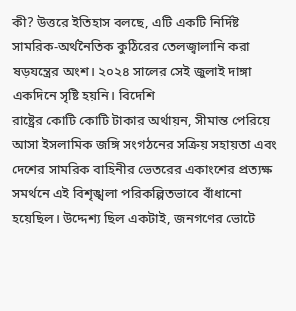কী? উত্তরে ইতিহাস বলছে, এটি একটি নির্দিষ্ট সামরিক-অর্থনৈতিক কুঠিরের তেলজ্বালানি করা ষড়যন্ত্রের অংশ। ২০২৪ সালের সেই জুলাই দাঙ্গা একদিনে সৃষ্টি হয়নি। বিদেশি
রাষ্ট্রের কোটি কোটি টাকার অর্থায়ন, সীমান্ত পেরিয়ে আসা ইসলামিক জঙ্গি সংগঠনের সক্রিয় সহায়তা এবং দেশের সামরিক বাহিনীর ভেতরের একাংশের প্রত্যক্ষ সমর্থনে এই বিশৃঙ্খলা পরিকল্পিতভাবে বাঁধানো হয়েছিল। উদ্দেশ্য ছিল একটাই, জনগণের ভোটে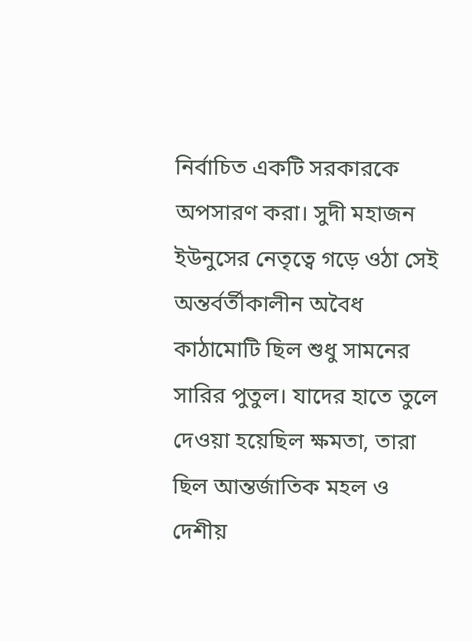নির্বাচিত একটি সরকারকে অপসারণ করা। সুদী মহাজন ইউনুসের নেতৃত্বে গড়ে ওঠা সেই অন্তর্বর্তীকালীন অবৈধ কাঠামোটি ছিল শুধু সামনের সারির পুতুল। যাদের হাতে তুলে দেওয়া হয়েছিল ক্ষমতা, তারা ছিল আন্তর্জাতিক মহল ও দেশীয়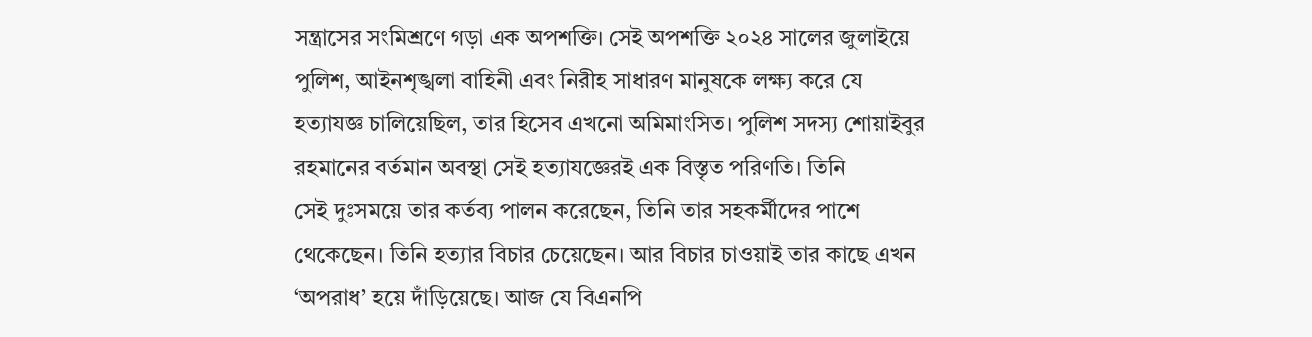সন্ত্রাসের সংমিশ্রণে গড়া এক অপশক্তি। সেই অপশক্তি ২০২৪ সালের জুলাইয়ে পুলিশ, আইনশৃঙ্খলা বাহিনী এবং নিরীহ সাধারণ মানুষকে লক্ষ্য করে যে হত্যাযজ্ঞ চালিয়েছিল, তার হিসেব এখনো অমিমাংসিত। পুলিশ সদস্য শোয়াইবুর রহমানের বর্তমান অবস্থা সেই হত্যাযজ্ঞেরই এক বিস্তৃত পরিণতি। তিনি
সেই দুঃসময়ে তার কর্তব্য পালন করেছেন, তিনি তার সহকর্মীদের পাশে থেকেছেন। তিনি হত্যার বিচার চেয়েছেন। আর বিচার চাওয়াই তার কাছে এখন ‘অপরাধ’ হয়ে দাঁড়িয়েছে। আজ যে বিএনপি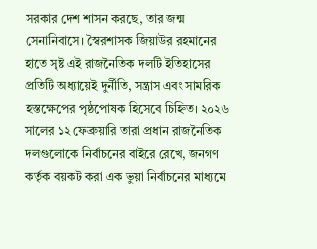সরকার দেশ শাসন করছে, তার জন্ম সেনানিবাসে। স্বৈরশাসক জিয়াউর রহমানের হাতে সৃষ্ট এই রাজনৈতিক দলটি ইতিহাসের প্রতিটি অধ্যায়েই দুর্নীতি, সন্ত্রাস এবং সামরিক হস্তক্ষেপের পৃষ্ঠপোষক হিসেবে চিহ্নিত। ২০২৬ সালের ১২ ফেব্রুয়ারি তারা প্রধান রাজনৈতিক দলগুলোকে নির্বাচনের বাইরে রেখে, জনগণ কর্তৃক বয়কট করা এক ভুয়া নির্বাচনের মাধ্যমে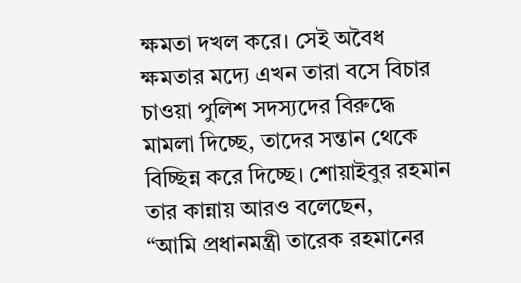ক্ষমতা দখল করে। সেই অবৈধ ক্ষমতার মদ্যে এখন তারা বসে বিচার চাওয়া পুলিশ সদস্যদের বিরুদ্ধে মামলা দিচ্ছে, তাদের সন্তান থেকে বিচ্ছিন্ন করে দিচ্ছে। শোয়াইবুর রহমান তার কান্নায় আরও বলেছেন,
“আমি প্রধানমন্ত্রী তারেক রহমানের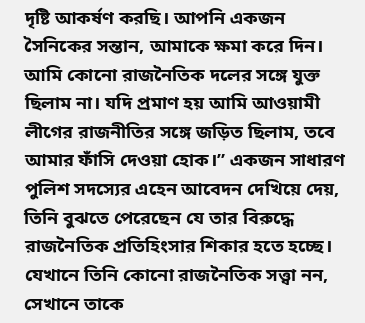দৃষ্টি আকর্ষণ করছি। আপনি একজন সৈনিকের সন্তান, আমাকে ক্ষমা করে দিন। আমি কোনো রাজনৈতিক দলের সঙ্গে যুক্ত ছিলাম না। যদি প্রমাণ হয় আমি আওয়ামী লীগের রাজনীতির সঙ্গে জড়িত ছিলাম, তবে আমার ফাঁসি দেওয়া হোক।” একজন সাধারণ পুলিশ সদস্যের এহেন আবেদন দেখিয়ে দেয়, তিনি বুঝতে পেরেছেন যে তার বিরুদ্ধে রাজনৈতিক প্রতিহিংসার শিকার হতে হচ্ছে। যেখানে তিনি কোনো রাজনৈতিক সত্ত্বা নন, সেখানে তাকে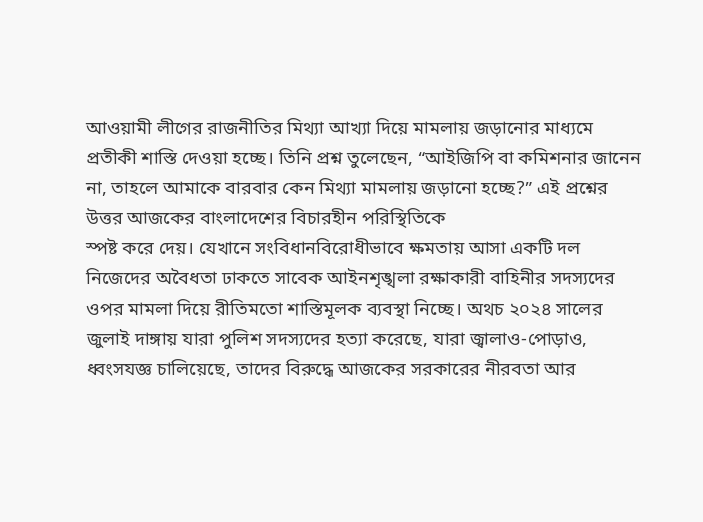আওয়ামী লীগের রাজনীতির মিথ্যা আখ্যা দিয়ে মামলায় জড়ানোর মাধ্যমে প্রতীকী শাস্তি দেওয়া হচ্ছে। তিনি প্রশ্ন তুলেছেন, “আইজিপি বা কমিশনার জানেন না, তাহলে আমাকে বারবার কেন মিথ্যা মামলায় জড়ানো হচ্ছে?” এই প্রশ্নের উত্তর আজকের বাংলাদেশের বিচারহীন পরিস্থিতিকে
স্পষ্ট করে দেয়। যেখানে সংবিধানবিরোধীভাবে ক্ষমতায় আসা একটি দল নিজেদের অবৈধতা ঢাকতে সাবেক আইনশৃঙ্খলা রক্ষাকারী বাহিনীর সদস্যদের ওপর মামলা দিয়ে রীতিমতো শাস্তিমূলক ব্যবস্থা নিচ্ছে। অথচ ২০২৪ সালের জুলাই দাঙ্গায় যারা পুলিশ সদস্যদের হত্যা করেছে, যারা জ্বালাও-পোড়াও, ধ্বংসযজ্ঞ চালিয়েছে, তাদের বিরুদ্ধে আজকের সরকারের নীরবতা আর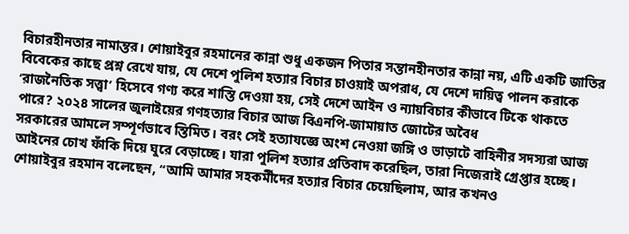বিচারহীনতার নামান্তর। শোয়াইবুর রহমানের কান্না শুধু একজন পিতার সন্তানহীনতার কান্না নয়, এটি একটি জাতির বিবেকের কাছে প্রশ্ন রেখে যায়, যে দেশে পুলিশ হত্যার বিচার চাওয়াই অপরাধ, যে দেশে দায়িত্ব পালন করাকে ‘রাজনৈতিক সত্ত্বা’ হিসেবে গণ্য করে শাস্তি দেওয়া হয়, সেই দেশে আইন ও ন্যায়বিচার কীভাবে টিকে থাকতে পারে? ২০২৪ সালের জুলাইয়ের গণহত্যার বিচার আজ বিএনপি-জামায়াত জোটের অবৈধ
সরকারের আমলে সম্পূর্ণভাবে স্তিমিত। বরং সেই হত্যাযজ্ঞে অংশ নেওয়া জঙ্গি ও ভাড়াটে বাহিনীর সদস্যরা আজ আইনের চোখ ফাঁকি দিয়ে ঘুরে বেড়াচ্ছে। যারা পুলিশ হত্যার প্রতিবাদ করেছিল, তারা নিজেরাই গ্রেপ্তার হচ্ছে। শোয়াইবুর রহমান বলেছেন, “আমি আমার সহকর্মীদের হত্যার বিচার চেয়েছিলাম, আর কখনও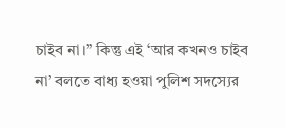চাইব না।” কিন্তু এই ‘আর কখনও চাইব না’ বলতে বাধ্য হওয়া পুলিশ সদস্যের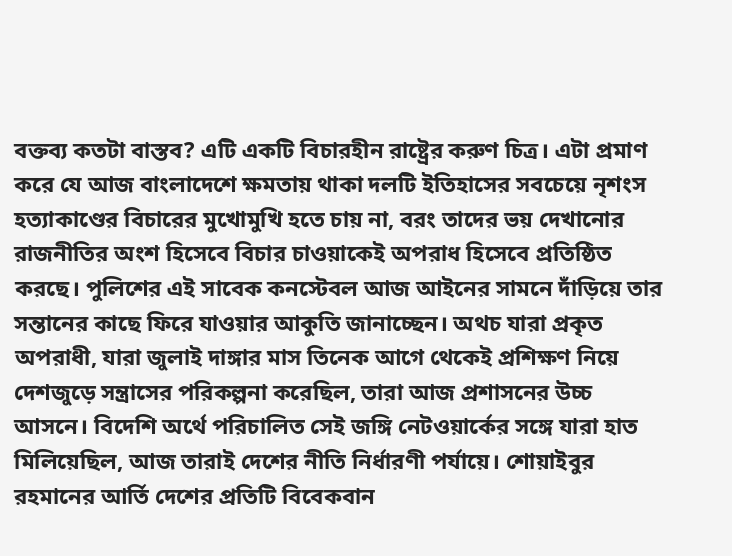বক্তব্য কতটা বাস্তব? এটি একটি বিচারহীন রাষ্ট্রের করুণ চিত্র। এটা প্রমাণ করে যে আজ বাংলাদেশে ক্ষমতায় থাকা দলটি ইতিহাসের সবচেয়ে নৃশংস হত্যাকাণ্ডের বিচারের মুখোমুখি হতে চায় না, বরং তাদের ভয় দেখানোর রাজনীতির অংশ হিসেবে বিচার চাওয়াকেই অপরাধ হিসেবে প্রতিষ্ঠিত করছে। পুলিশের এই সাবেক কনস্টেবল আজ আইনের সামনে দাঁড়িয়ে তার সন্তানের কাছে ফিরে যাওয়ার আকুতি জানাচ্ছেন। অথচ যারা প্রকৃত অপরাধী, যারা জুলাই দাঙ্গার মাস তিনেক আগে থেকেই প্রশিক্ষণ নিয়ে দেশজুড়ে সন্ত্রাসের পরিকল্পনা করেছিল, তারা আজ প্রশাসনের উচ্চ আসনে। বিদেশি অর্থে পরিচালিত সেই জঙ্গি নেটওয়ার্কের সঙ্গে যারা হাত মিলিয়েছিল, আজ তারাই দেশের নীতি নির্ধারণী পর্যায়ে। শোয়াইবুর রহমানের আর্তি দেশের প্রতিটি বিবেকবান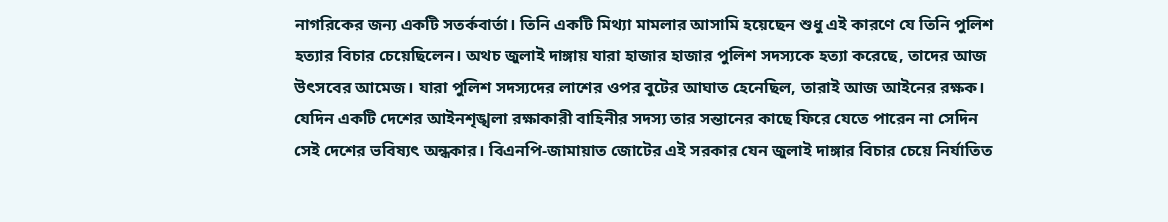নাগরিকের জন্য একটি সতর্কবার্তা। তিনি একটি মিথ্যা মামলার আসামি হয়েছেন শুধু এই কারণে যে তিনি পুলিশ হত্যার বিচার চেয়েছিলেন। অথচ জুলাই দাঙ্গায় যারা হাজার হাজার পুলিশ সদস্যকে হত্যা করেছে, তাদের আজ উৎসবের আমেজ। যারা পুলিশ সদস্যদের লাশের ওপর বুটের আঘাত হেনেছিল, তারাই আজ আইনের রক্ষক। যেদিন একটি দেশের আইনশৃঙ্খলা রক্ষাকারী বাহিনীর সদস্য তার সন্তানের কাছে ফিরে যেতে পারেন না সেদিন সেই দেশের ভবিষ্যৎ অন্ধকার। বিএনপি-জামায়াত জোটের এই সরকার যেন জুলাই দাঙ্গার বিচার চেয়ে নির্যাতিত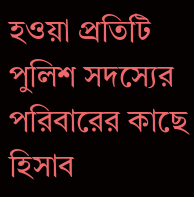হওয়া প্রতিটি পুলিশ সদস্যের পরিবারের কাছে হিসাব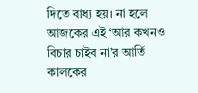দিতে বাধ্য হয়। না হলে আজকের এই ‘আর কখনও বিচার চাইব না’র আর্তি কালকের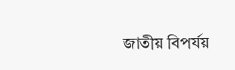জাতীয় বিপর্যয়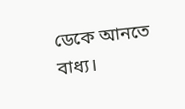ডেকে আনতে বাধ্য।